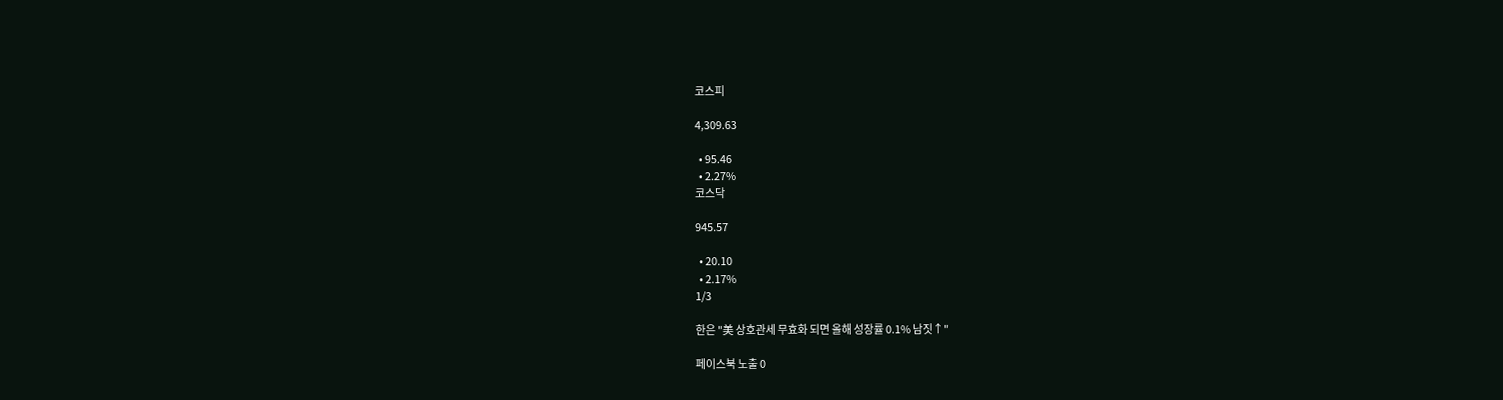코스피

4,309.63

  • 95.46
  • 2.27%
코스닥

945.57

  • 20.10
  • 2.17%
1/3

한은 "美 상호관세 무효화 되면 올해 성장률 0.1% 남짓↑"

페이스북 노출 0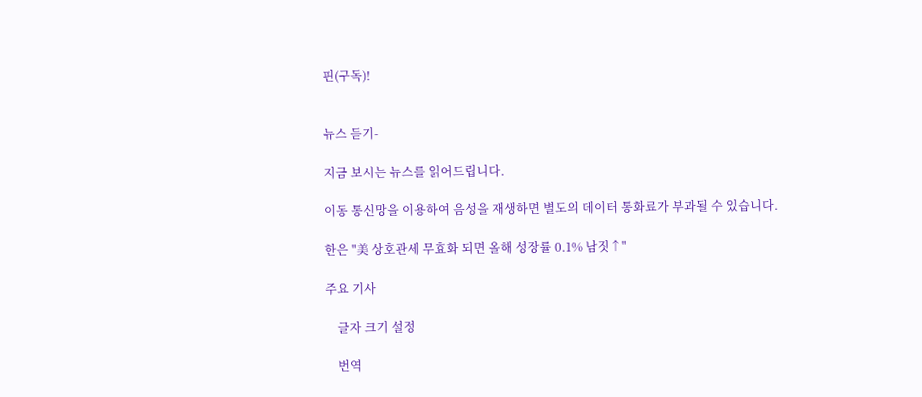핀(구독)!


뉴스 듣기-

지금 보시는 뉴스를 읽어드립니다.

이동 통신망을 이용하여 음성을 재생하면 별도의 데이터 통화료가 부과될 수 있습니다.

한은 "美 상호관세 무효화 되면 올해 성장률 0.1% 남짓↑"

주요 기사

    글자 크기 설정

    번역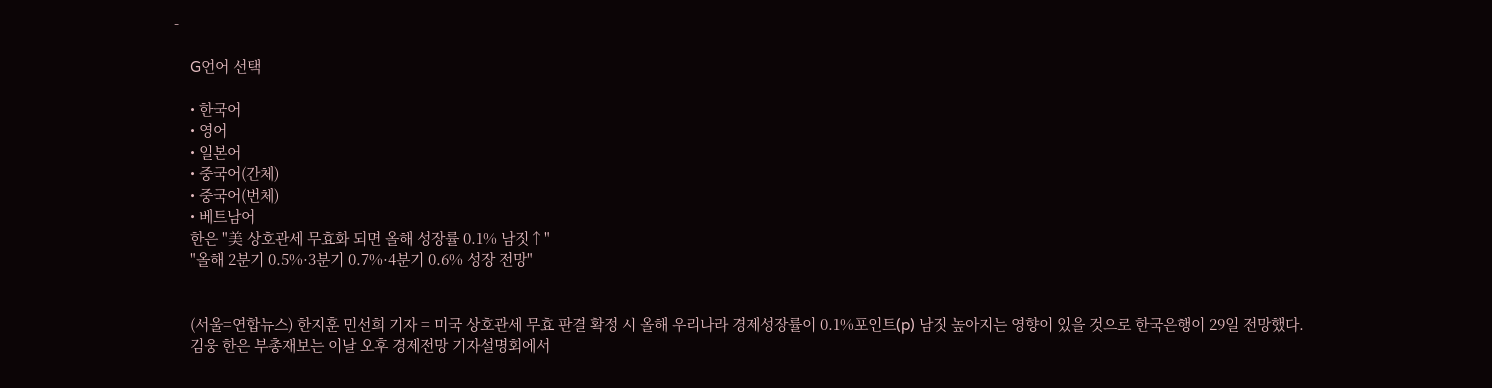-

    G언어 선택

    • 한국어
    • 영어
    • 일본어
    • 중국어(간체)
    • 중국어(번체)
    • 베트남어
    한은 "美 상호관세 무효화 되면 올해 성장률 0.1% 남짓↑"
    "올해 2분기 0.5%·3분기 0.7%·4분기 0.6% 성장 전망"


    (서울=연합뉴스) 한지훈 민선희 기자 = 미국 상호관세 무효 판결 확정 시 올해 우리나라 경제성장률이 0.1%포인트(p) 남짓 높아지는 영향이 있을 것으로 한국은행이 29일 전망했다.
    김웅 한은 부총재보는 이날 오후 경제전망 기자설명회에서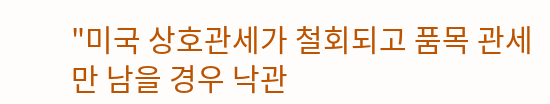"미국 상호관세가 철회되고 품목 관세만 남을 경우 낙관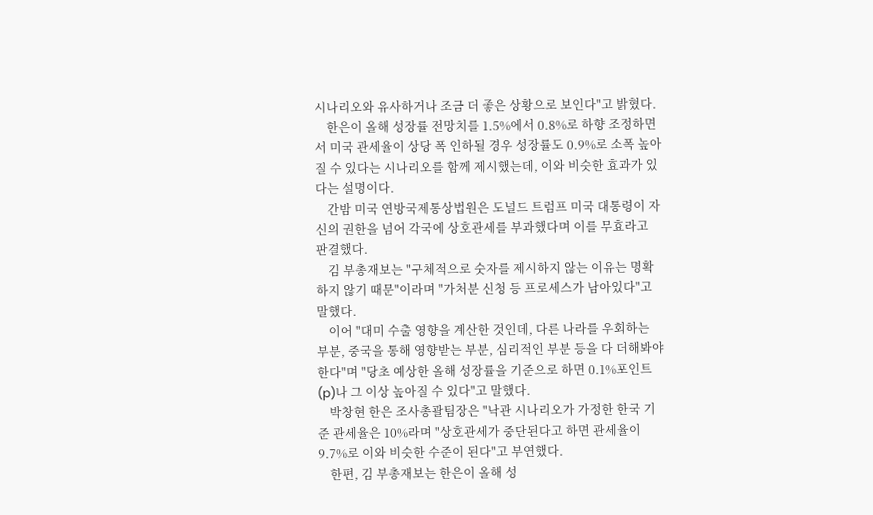시나리오와 유사하거나 조금 더 좋은 상황으로 보인다"고 밝혔다.
    한은이 올해 성장률 전망치를 1.5%에서 0.8%로 하향 조정하면서 미국 관세율이 상당 폭 인하될 경우 성장률도 0.9%로 소폭 높아질 수 있다는 시나리오를 함께 제시했는데, 이와 비슷한 효과가 있다는 설명이다.
    간밤 미국 연방국제통상법원은 도널드 트럼프 미국 대통령이 자신의 권한을 넘어 각국에 상호관세를 부과했다며 이를 무효라고 판결했다.
    김 부총재보는 "구체적으로 숫자를 제시하지 않는 이유는 명확하지 않기 때문"이라며 "가처분 신청 등 프로세스가 남아있다"고 말했다.
    이어 "대미 수출 영향을 계산한 것인데, 다른 나라를 우회하는 부분, 중국을 통해 영향받는 부분, 심리적인 부분 등을 다 더해봐야 한다"며 "당초 예상한 올해 성장률을 기준으로 하면 0.1%포인트(p)나 그 이상 높아질 수 있다"고 말했다.
    박창현 한은 조사총괄팀장은 "낙관 시나리오가 가정한 한국 기준 관세율은 10%라며 "상호관세가 중단된다고 하면 관세율이 9.7%로 이와 비슷한 수준이 된다"고 부연했다.
    한편, 김 부총재보는 한은이 올해 성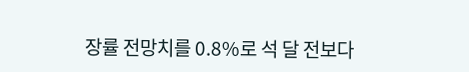장률 전망치를 0.8%로 석 달 전보다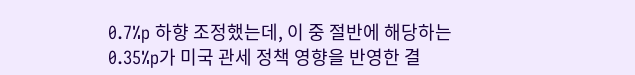0.7%p 하향 조정했는데, 이 중 절반에 해당하는 0.35%p가 미국 관세 정책 영향을 반영한 결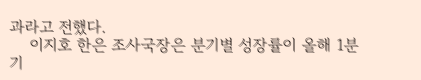과라고 전했다.
    이지호 한은 조사국장은 분기별 성장률이 올해 1분기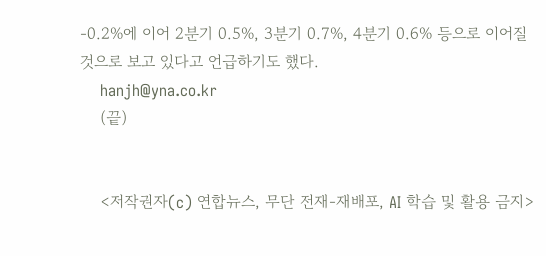-0.2%에 이어 2분기 0.5%, 3분기 0.7%, 4분기 0.6% 등으로 이어질 것으로 보고 있다고 언급하기도 했다.
    hanjh@yna.co.kr
    (끝)


    <저작권자(c) 연합뉴스, 무단 전재-재배포, AI 학습 및 활용 금지>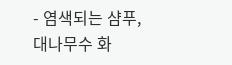- 염색되는 샴푸, 대나무수 화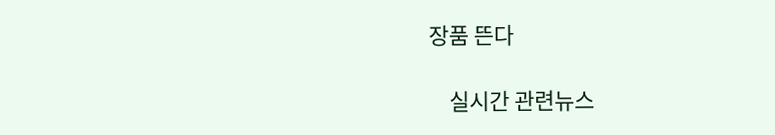장품 뜬다

    실시간 관련뉴스